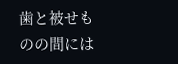歯と被せものの間には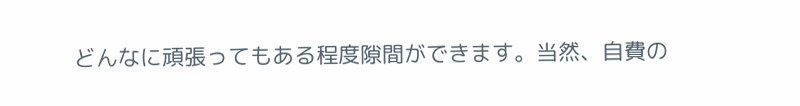どんなに頑張ってもある程度隙間ができます。当然、自費の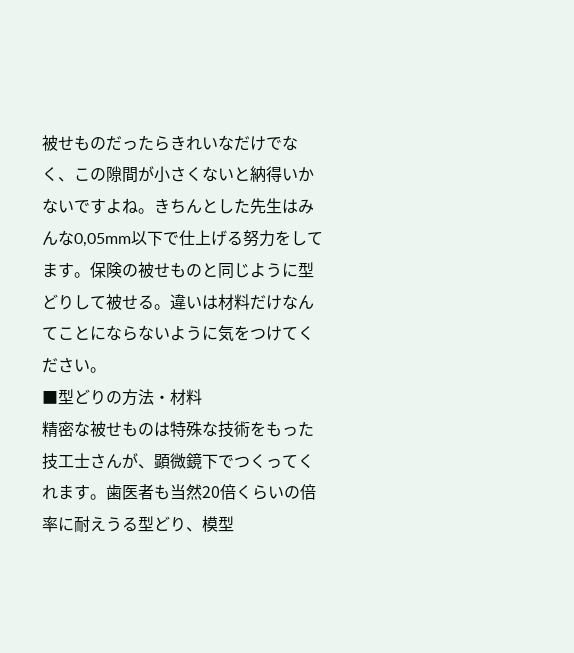被せものだったらきれいなだけでなく、この隙間が小さくないと納得いかないですよね。きちんとした先生はみんな0,05mm以下で仕上げる努力をしてます。保険の被せものと同じように型どりして被せる。違いは材料だけなんてことにならないように気をつけてください。
■型どりの方法・材料
精密な被せものは特殊な技術をもった技工士さんが、顕微鏡下でつくってくれます。歯医者も当然20倍くらいの倍率に耐えうる型どり、模型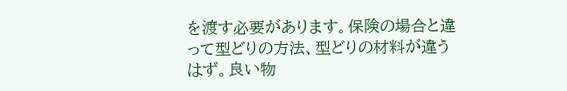を渡す必要があります。保険の場合と違って型どりの方法、型どりの材料が違うはず。良い物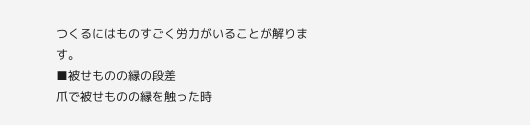つくるにはものすごく労力がいることが解ります。
■被せものの縁の段差
爪で被せものの縁を触った時